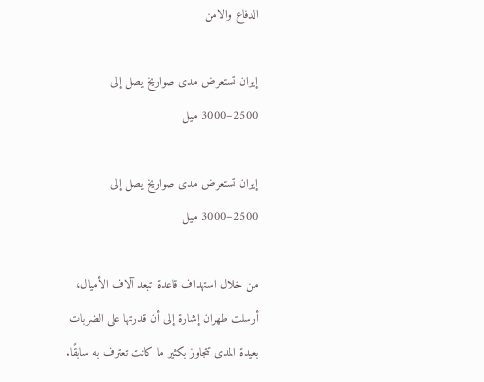الدفاع والامن

إيران تستعرض مدى صواريخ يصل إلى 2500–3000 ميل

إيران تستعرض مدى صواريخ يصل إلى 2500–3000 ميل

من خلال استهداف قاعدة تبعد آلاف الأميال، أرسلت طهران إشارة إلى أن قدرتها على الضربات بعيدة المدى تتجاوز بكثير ما كانت تعترف به سابقًا.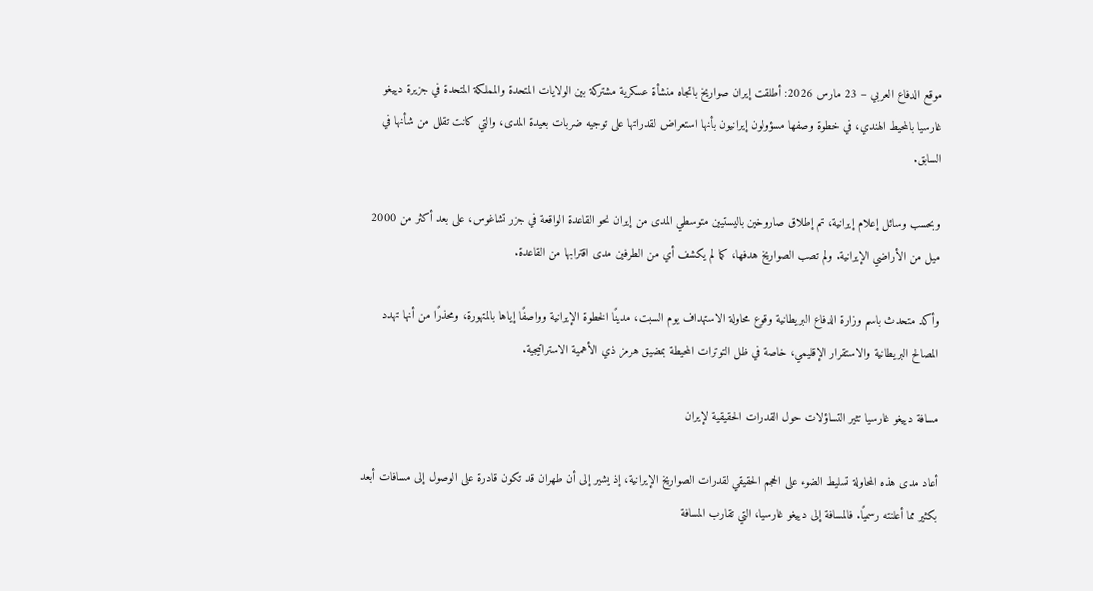موقع الدفاع العربي – 23 مارس 2026: أطلقت إيران صواريخ باتجاه منشأة عسكرية مشتركة بين الولايات المتحدة والمملكة المتحدة في جزيرة دييغو غارسيا بالمحيط الهندي، في خطوة وصفها مسؤولون إيرانيون بأنها استعراض لقدراتها على توجيه ضربات بعيدة المدى، والتي كانت تقلل من شأنها في السابق.

وبحسب وسائل إعلام إيرانية، تم إطلاق صاروخين باليستيين متوسطي المدى من إيران نحو القاعدة الواقعة في جزر تشاغوس، على بعد أكثر من 2000 ميل من الأراضي الإيرانية. ولم تصب الصواريخ هدفها، كما لم يكشف أي من الطرفين مدى اقترابها من القاعدة.

وأكد متحدث باسم وزارة الدفاع البريطانية وقوع محاولة الاستهداف يوم السبت، مدينًا الخطوة الإيرانية وواصفًا إياها بالمتهورة، ومحذرًا من أنها تهدد المصالح البريطانية والاستقرار الإقليمي، خاصة في ظل التوترات المحيطة بمضيق هرمز ذي الأهمية الاستراتيجية.

مسافة دييغو غارسيا تثير التساؤلات حول القدرات الحقيقية لإيران

أعاد مدى هذه المحاولة تسليط الضوء على الحجم الحقيقي لقدرات الصواريخ الإيرانية، إذ يشير إلى أن طهران قد تكون قادرة على الوصول إلى مسافات أبعد بكثير مما أعلنته رسميًا. فالمسافة إلى دييغو غارسيا، التي تقارب المسافة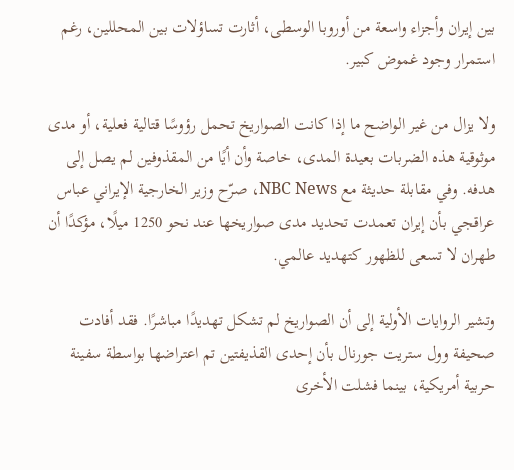بين إيران وأجزاء واسعة من أوروبا الوسطى، أثارت تساؤلات بين المحللين، رغم استمرار وجود غموض كبير.

ولا يزال من غير الواضح ما إذا كانت الصواريخ تحمل رؤوسًا قتالية فعلية، أو مدى موثوقية هذه الضربات بعيدة المدى، خاصة وأن أيًا من المقذوفين لم يصل إلى هدفه. وفي مقابلة حديثة مع NBC News، صرّح وزير الخارجية الإيراني عباس عراقجي بأن إيران تعمدت تحديد مدى صواريخها عند نحو 1250 ميلًا، مؤكدًا أن طهران لا تسعى للظهور كتهديد عالمي.

وتشير الروايات الأولية إلى أن الصواريخ لم تشكل تهديدًا مباشرًا. فقد أفادت صحيفة وول ستريت جورنال بأن إحدى القذيفتين تم اعتراضها بواسطة سفينة حربية أمريكية، بينما فشلت الأخرى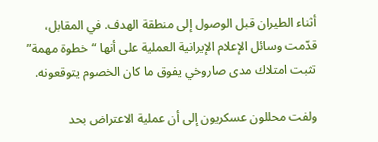أثناء الطيران قبل الوصول إلى منطقة الهدف. في المقابل، قدّمت وسائل الإعلام الإيرانية العملية على أنها “خطوة مهمة” تثبت امتلاك مدى صاروخي يفوق ما كان الخصوم يتوقعونه.

ولفت محللون عسكريون إلى أن عملية الاعتراض بحد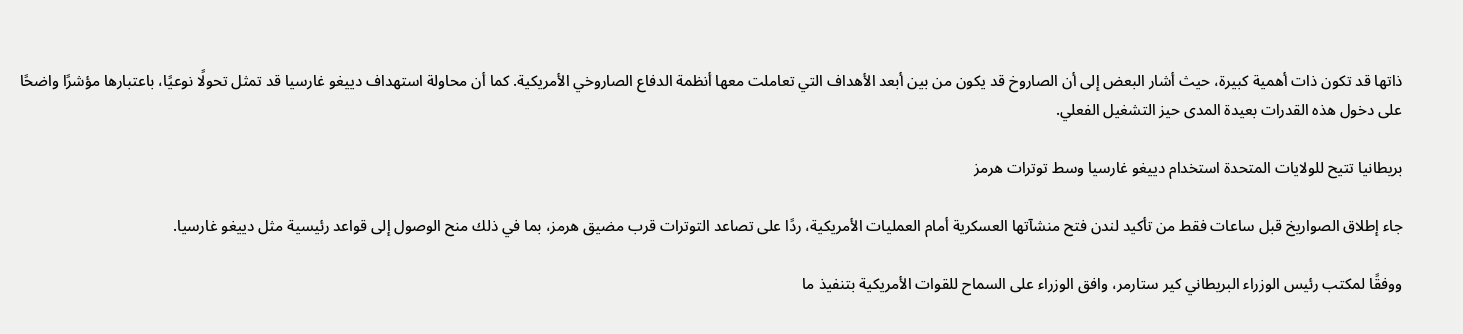ذاتها قد تكون ذات أهمية كبيرة، حيث أشار البعض إلى أن الصاروخ قد يكون من بين أبعد الأهداف التي تعاملت معها أنظمة الدفاع الصاروخي الأمريكية. كما أن محاولة استهداف دييغو غارسيا قد تمثل تحولًا نوعيًا، باعتبارها مؤشرًا واضحًا على دخول هذه القدرات بعيدة المدى حيز التشغيل الفعلي.

بريطانيا تتيح للولايات المتحدة استخدام دييغو غارسيا وسط توترات هرمز

جاء إطلاق الصواريخ قبل ساعات فقط من تأكيد لندن فتح منشآتها العسكرية أمام العمليات الأمريكية، ردًا على تصاعد التوترات قرب مضيق هرمز، بما في ذلك منح الوصول إلى قواعد رئيسية مثل دييغو غارسيا.

ووفقًا لمكتب رئيس الوزراء البريطاني كير ستارمر، وافق الوزراء على السماح للقوات الأمريكية بتنفيذ ما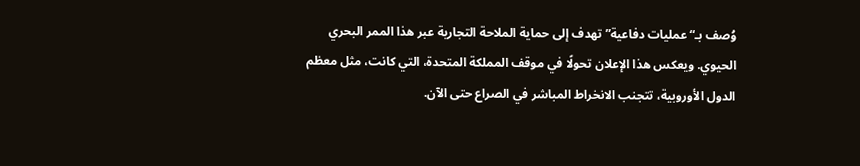وُصف بـ“عمليات دفاعية” تهدف إلى حماية الملاحة التجارية عبر هذا الممر البحري الحيوي. ويعكس هذا الإعلان تحولًا في موقف المملكة المتحدة، التي كانت، مثل معظم الدول الأوروبية، تتجنب الانخراط المباشر في الصراع حتى الآن.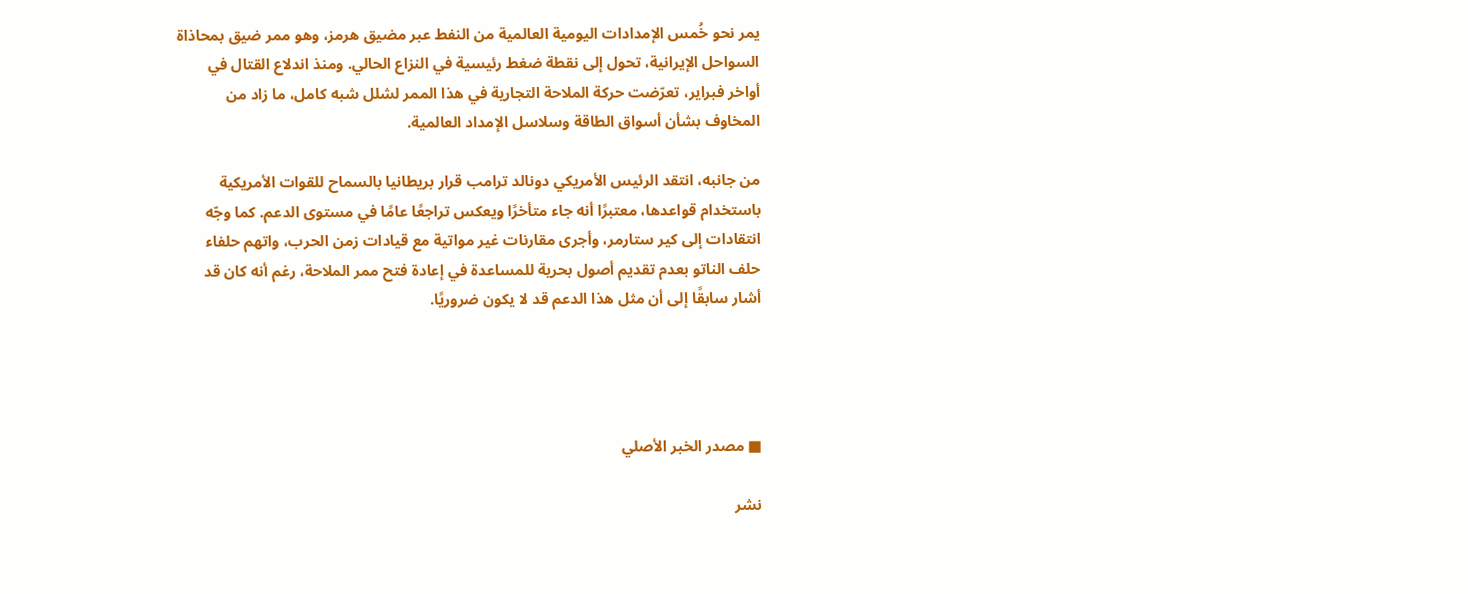يمر نحو خُمس الإمدادات اليومية العالمية من النفط عبر مضيق هرمز، وهو ممر ضيق بمحاذاة السواحل الإيرانية، تحول إلى نقطة ضغط رئيسية في النزاع الحالي. ومنذ اندلاع القتال في أواخر فبراير، تعرّضت حركة الملاحة التجارية في هذا الممر لشلل شبه كامل، ما زاد من المخاوف بشأن أسواق الطاقة وسلاسل الإمداد العالمية.

من جانبه، انتقد الرئيس الأمريكي دونالد ترامب قرار بريطانيا بالسماح للقوات الأمريكية باستخدام قواعدها، معتبرًا أنه جاء متأخرًا ويعكس تراجعًا عامًا في مستوى الدعم. كما وجّه انتقادات إلى كير ستارمر، وأجرى مقارنات غير مواتية مع قيادات زمن الحرب، واتهم حلفاء حلف الناتو بعدم تقديم أصول بحرية للمساعدة في إعادة فتح ممر الملاحة، رغم أنه كان قد أشار سابقًا إلى أن مثل هذا الدعم قد لا يكون ضروريًا.




■ مصدر الخبر الأصلي

نشر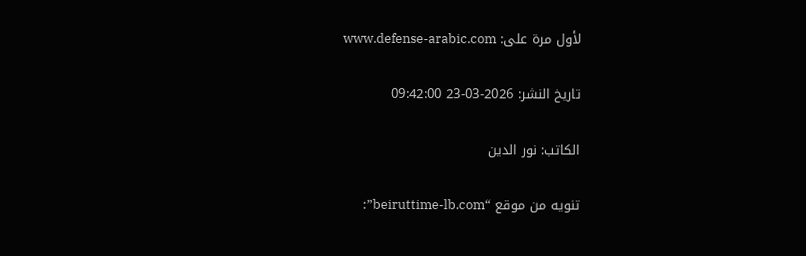لأول مرة على: www.defense-arabic.com

تاريخ النشر: 2026-03-23 09:42:00

الكاتب: نور الدين

تنويه من موقع “beiruttime-lb.com”: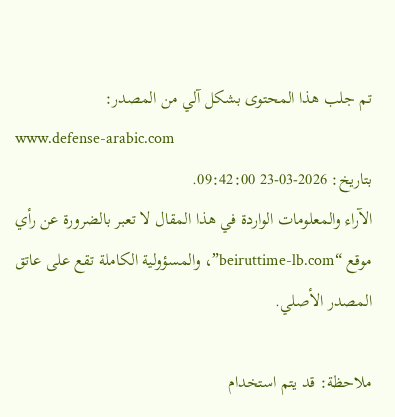تم جلب هذا المحتوى بشكل آلي من المصدر:
www.defense-arabic.com
بتاريخ: 2026-03-23 09:42:00.
الآراء والمعلومات الواردة في هذا المقال لا تعبر بالضرورة عن رأي موقع “beiruttime-lb.com”، والمسؤولية الكاملة تقع على عاتق المصدر الأصلي.

ملاحظة: قد يتم استخدام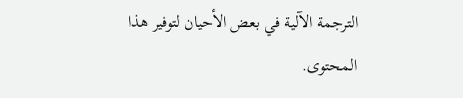الترجمة الآلية في بعض الأحيان لتوفير هذا المحتوى.